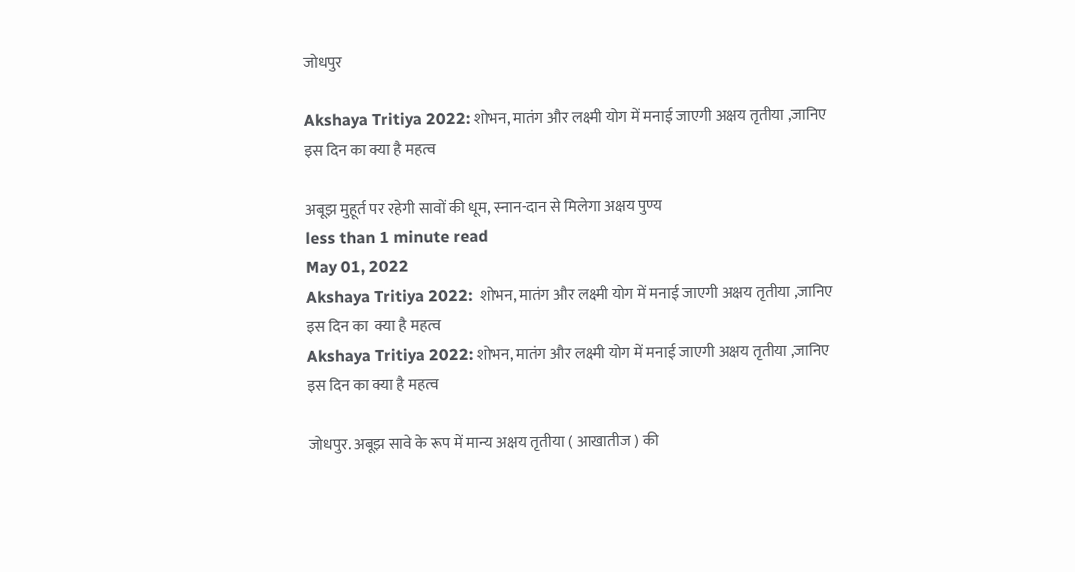जोधपुर

Akshaya Tritiya 2022: शोभन, मातंग और लक्ष्मी योग में मनाई जाएगी अक्षय तृतीया ,जानिए इस दिन का क्या है महत्व

अबूझ मुहूर्त पर रहेगी सावों की धूम, स्नान-दान से मिलेगा अक्षय पुण्य
less than 1 minute read
May 01, 2022
Akshaya Tritiya 2022:  शोभन, मातंग और लक्ष्मी योग में मनाई जाएगी अक्षय तृतीया ,जानिए इस दिन का  क्या है महत्व
Akshaya Tritiya 2022: शोभन, मातंग और लक्ष्मी योग में मनाई जाएगी अक्षय तृतीया ,जानिए इस दिन का क्या है महत्व

जोधपुर. अबूझ सावे के रूप में मान्य अक्षय तृतीया ( आखातीज ) की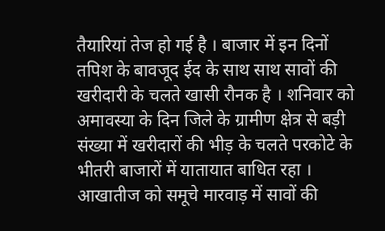तैयारियां तेज हो गई है । बाजार में इन दिनों तपिश के बावजूद ईद के साथ साथ सावों की खरीदारी के चलते खासी रौनक है । शनिवार को अमावस्या के दिन जिले के ग्रामीण क्षेत्र से बड़ी संख्या में खरीदारों की भीड़ के चलते परकोटे के भीतरी बाजारों में यातायात बाधित रहा । आखातीज को समूचे मारवाड़ में सावों की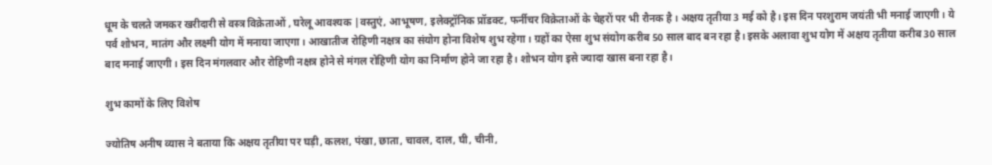धूम के चलते जमकर खरीदारी से वस्त्र विक्रेताओं , घरेलू आवश्यक |वस्तुएं, आभूषण, इलेक्ट्रॉनिक प्रॉडक्ट, फर्नीचर विक्रेताओं के चेहरों पर भी रौनक है । अक्षय तृतीया 3 मई को है। इस दिन परशुराम जयंती भी मनाई जाएगी। ये पर्व शोभन, मातंग और लक्ष्मी योग में मनाया जाएगा। आखातीज रोहिणी नक्षत्र का संयोग होना विशेष शुभ रहेगा। ग्रहों का ऐसा शुभ संयोग करीब 50 साल बाद बन रहा है। इसके अलावा शुभ योग में अक्षय तृतीया करीब 30 साल बाद मनाई जाएगी। इस दिन मंगलवार और रोहिणी नक्षत्र होने से मंगल रोहिणी योग का निर्माण होने जा रहा है। शोभन योग इसे ज्यादा खास बना रहा है।

शुभ कामों के लिए विशेष

ज्योतिष अनीष व्यास ने बताया कि अक्षय तृतीया पर घड़ी, कलश, पंखा, छाता, चावल, दाल, घी, चीनी,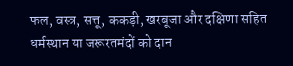फल, वस्त्र, सत्तू, ककड़ी, खरबूजा और दक्षिणा सहित धर्मस्थान या जरूरतमंदों को दान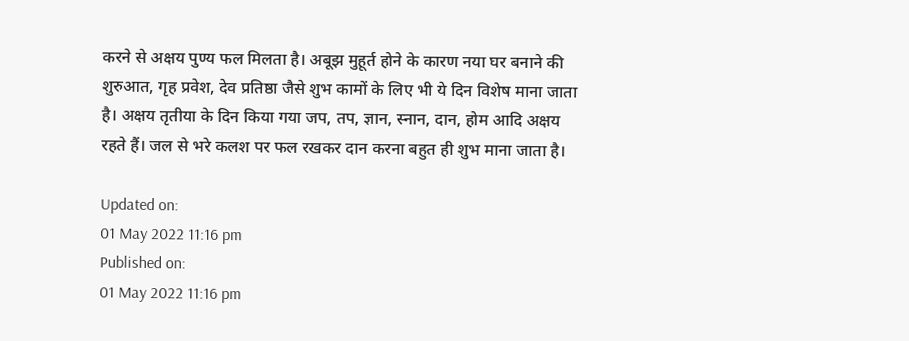करने से अक्षय पुण्य फल मिलता है। अबूझ मुहूर्त होने के कारण नया घर बनाने की शुरुआत, गृह प्रवेश, देव प्रतिष्ठा जैसे शुभ कामों के लिए भी ये दिन विशेष माना जाता है। अक्षय तृतीया के दिन किया गया जप, तप, ज्ञान, स्नान, दान, होम आदि अक्षय रहते हैं। जल से भरे कलश पर फल रखकर दान करना बहुत ही शुभ माना जाता है।

Updated on:
01 May 2022 11:16 pm
Published on:
01 May 2022 11:16 pm